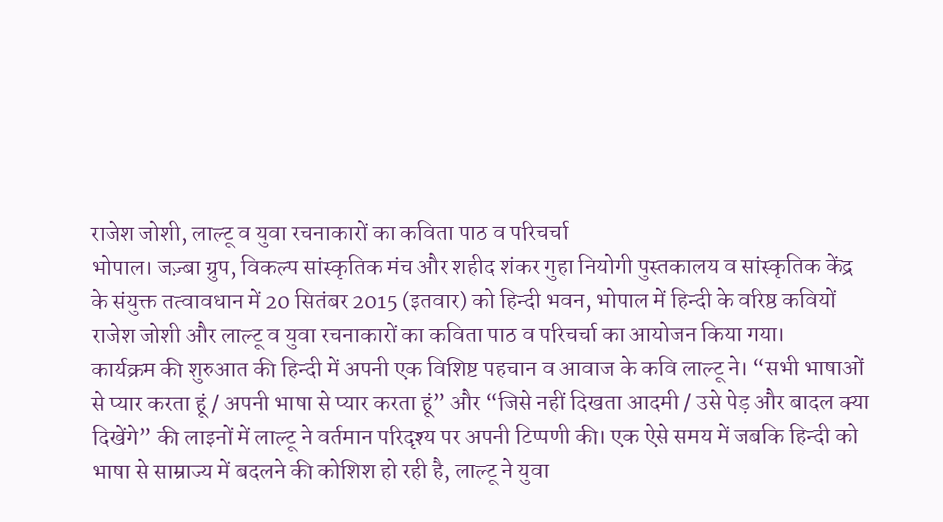राजेश जोशी, लाल्टू व युवा रचनाकारों का कविता पाठ व परिचर्चा
भोपाल। जज़्बा ग्रुप, विकल्प सांस्कृतिक मंच और शहीद शंकर गुहा नियोगी पुस्तकालय व सांस्कृतिक केंद्र के संयुक्त तत्वावधान में 20 सितंबर 2015 (इतवार) को हिन्दी भवन, भोपाल में हिन्दी के वरिष्ठ कवियों राजेश जोशी और लाल्टू व युवा रचनाकारों का कविता पाठ व परिचर्चा का आयोजन किया गया।
कार्यक्रम की शुरुआत की हिन्दी में अपनी एक विशिष्ट पहचान व आवाज के कवि लाल्टू ने। “सभी भाषाओं से प्यार करता हूं / अपनी भाषा से प्यार करता हूं” और “जिसे नहीं दिखता आदमी / उसे पेड़ और बादल क्या दिखेंगे” की लाइनों में लाल्टू ने वर्तमान परिदृश्य पर अपनी टिप्पणी की। एक ऐसे समय में जबकि हिन्दी को भाषा से साम्राज्य में बदलने की कोशिश हो रही है, लाल्टू ने युवा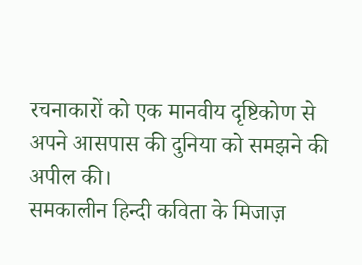रचनाकारों को एक मानवीय दृष्टिकोण से अपने आसपास की दुनिया को समझने की अपील की।
समकालीन हिन्दी कविता के मिजाज़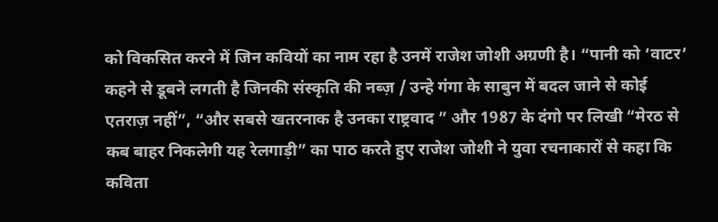को विकसित करने में जिन कवियों का नाम रहा है उनमें राजेश जोशी अग्रणी है। “पानी को ‘वाटर’ कहने से डूबने लगती है जिनकी संस्कृति की नब्ज़ / उन्हे गंगा के साबुन में बदल जाने से कोई एतराज़ नहीं”, “और सबसे खतरनाक है उनका राष्ट्रवाद ” और 1987 के दंगो पर लिखी “मेरठ से कब बाहर निकलेगी यह रेलगाड़ी” का पाठ करते हुए राजेश जोशी ने युवा रचनाकारों से कहा कि कविता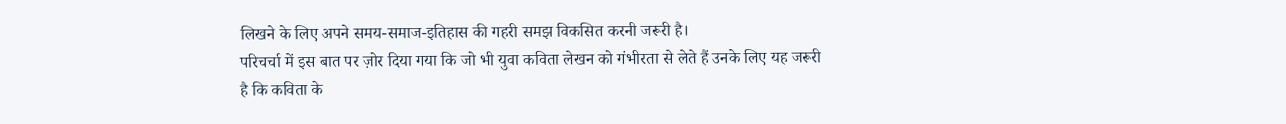लिखने के लिए अपने समय-समाज-इतिहास की गहरी समझ विकसित करनी जरूरी है।
परिचर्चा में इस बात पर ज़ोर दिया गया कि जो भी युवा कविता लेखन को गंभीरता से लेते हैं उनके लिए यह जरूरी है कि कविता के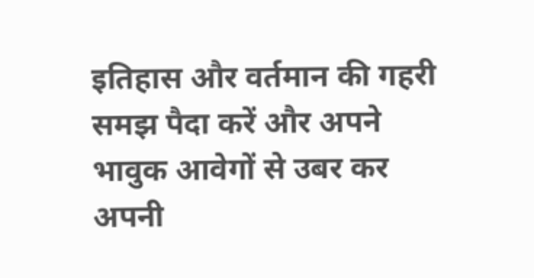इतिहास और वर्तमान की गहरी समझ पैदा करें और अपने भावुक आवेगों से उबर कर अपनी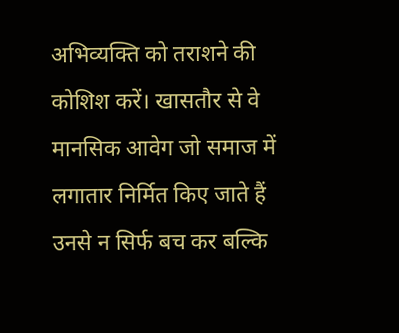अभिव्यक्ति को तराशने की कोशिश करें। खासतौर से वे मानसिक आवेग जो समाज में लगातार निर्मित किए जाते हैं उनसे न सिर्फ बच कर बल्कि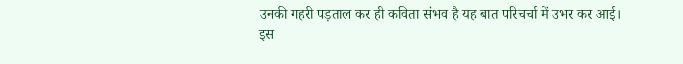उनकी गहरी पड़ताल कर ही कविता संभव है यह बात परिचर्चा में उभर कर आई।
इस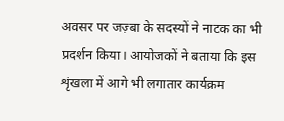अवसर पर जज़्बा के सदस्यों ने नाटक का भी प्रदर्शन किया। आयोजकों ने बताया कि इस शृंखला में आगे भी लगातार कार्यक्रम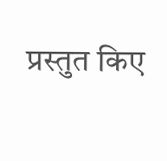प्रस्तुत किए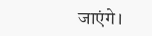जाएंगे।